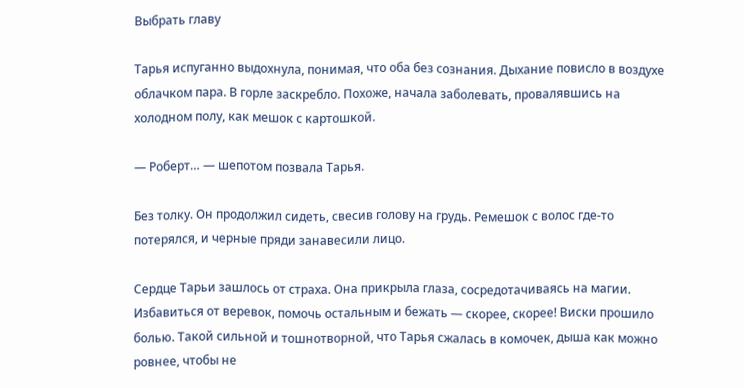Выбрать главу

Тарья испуганно выдохнула, понимая, что оба без сознания. Дыхание повисло в воздухе облачком пара. В горле заскребло. Похоже, начала заболевать, провалявшись на холодном полу, как мешок с картошкой.

— Роберт… — шепотом позвала Тарья.

Без толку. Он продолжил сидеть, свесив голову на грудь. Ремешок с волос где-то потерялся, и черные пряди занавесили лицо.

Сердце Тарьи зашлось от страха. Она прикрыла глаза, сосредотачиваясь на магии. Избавиться от веревок, помочь остальным и бежать — скорее, скорее! Виски прошило болью. Такой сильной и тошнотворной, что Тарья сжалась в комочек, дыша как можно ровнее, чтобы не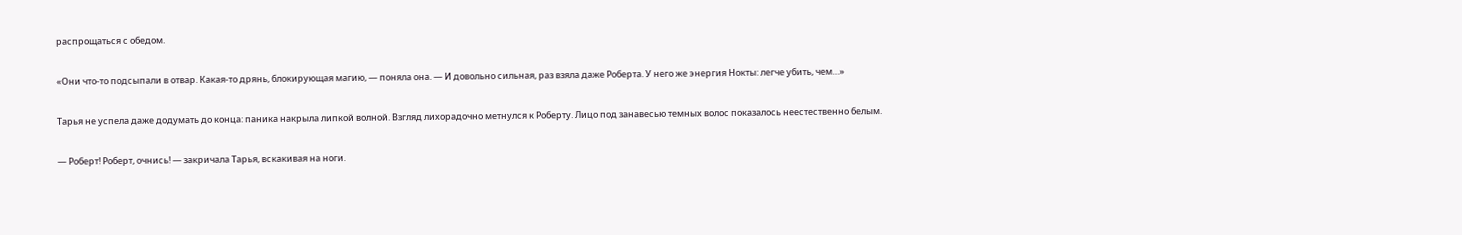распрощаться с обедом.

«Они что-то подсыпали в отвар. Какая-то дрянь, блокирующая магию, — поняла она. — И довольно сильная, раз взяла даже Роберта. У него же энергия Нокты: легче убить, чем…»

Тарья не успела даже додумать до конца: паника накрыла липкой волной. Взгляд лихорадочно метнулся к Роберту. Лицо под занавесью темных волос показалось неестественно белым.

— Роберт! Роберт, очнись! — закричала Тарья, вскакивая на ноги.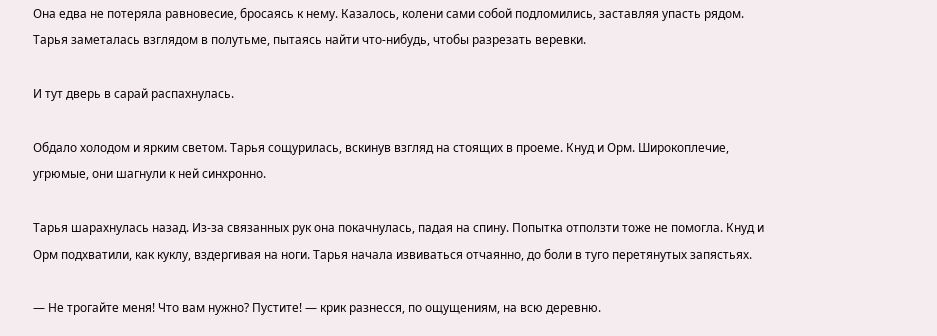Она едва не потеряла равновесие, бросаясь к нему. Казалось, колени сами собой подломились, заставляя упасть рядом. Тарья заметалась взглядом в полутьме, пытаясь найти что-нибудь, чтобы разрезать веревки.

И тут дверь в сарай распахнулась.

Обдало холодом и ярким светом. Тарья сощурилась, вскинув взгляд на стоящих в проеме. Кнуд и Орм. Широкоплечие, угрюмые, они шагнули к ней синхронно.

Тарья шарахнулась назад. Из-за связанных рук она покачнулась, падая на спину. Попытка отползти тоже не помогла. Кнуд и Орм подхватили, как куклу, вздергивая на ноги. Тарья начала извиваться отчаянно, до боли в туго перетянутых запястьях.

— Не трогайте меня! Что вам нужно? Пустите! — крик разнесся, по ощущениям, на всю деревню.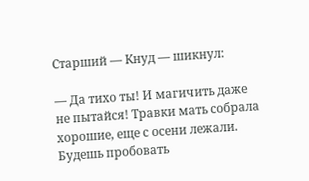Старший — Кнуд — шикнул:

— Да тихо ты! И магичить даже не пытайся! Травки мать собрала хорошие, еще с осени лежали. Будешь пробовать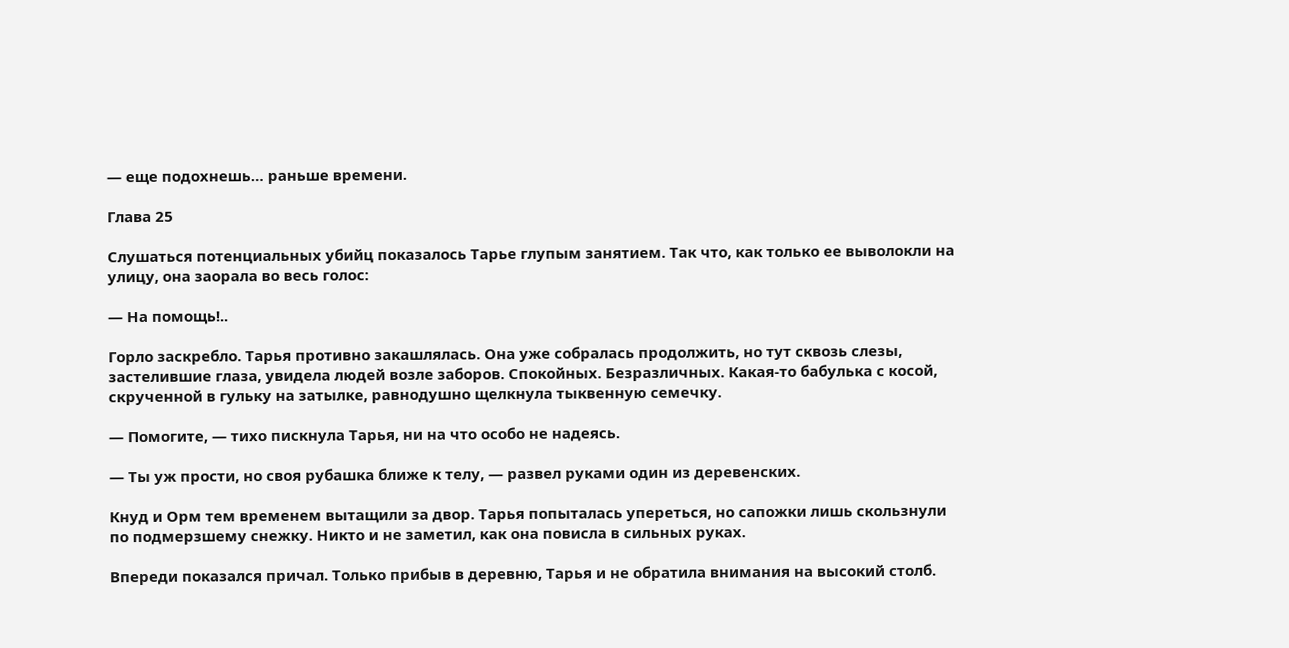— еще подохнешь… раньше времени.

Глава 25

Слушаться потенциальных убийц показалось Тарье глупым занятием. Так что, как только ее выволокли на улицу, она заорала во весь голос:

— На помощь!..

Горло заскребло. Тарья противно закашлялась. Она уже собралась продолжить, но тут сквозь слезы, застелившие глаза, увидела людей возле заборов. Спокойных. Безразличных. Какая-то бабулька с косой, скрученной в гульку на затылке, равнодушно щелкнула тыквенную семечку.

— Помогите, — тихо пискнула Тарья, ни на что особо не надеясь.

— Ты уж прости, но своя рубашка ближе к телу, — развел руками один из деревенских.

Кнуд и Орм тем временем вытащили за двор. Тарья попыталась упереться, но сапожки лишь скользнули по подмерзшему снежку. Никто и не заметил, как она повисла в сильных руках.

Впереди показался причал. Только прибыв в деревню, Тарья и не обратила внимания на высокий столб.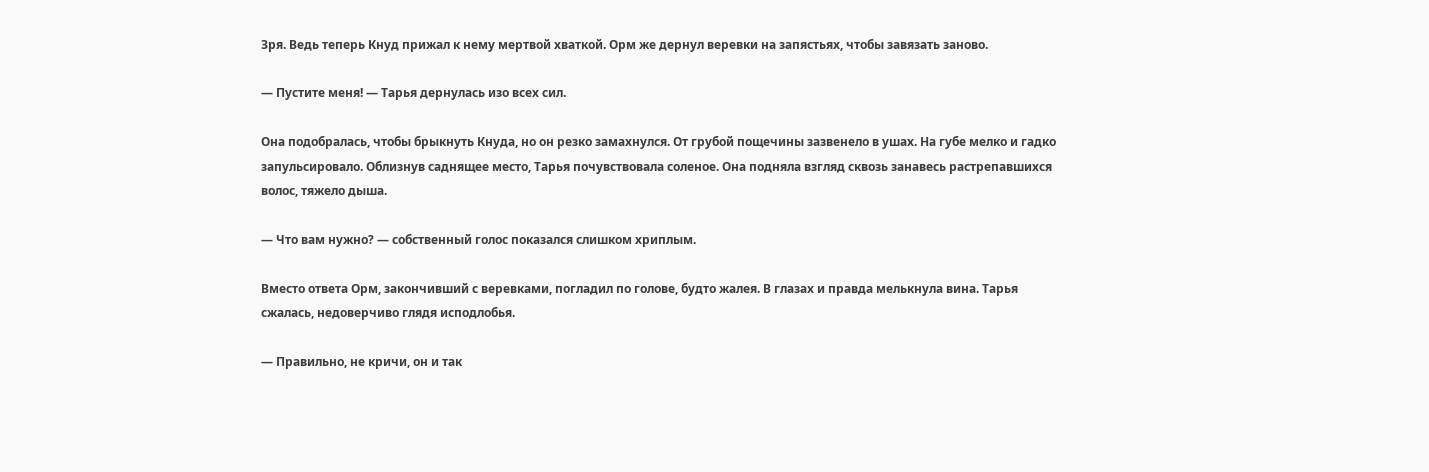Зря. Ведь теперь Кнуд прижал к нему мертвой хваткой. Орм же дернул веревки на запястьях, чтобы завязать заново.

— Пустите меня! — Тарья дернулась изо всех сил.

Она подобралась, чтобы брыкнуть Кнуда, но он резко замахнулся. От грубой пощечины зазвенело в ушах. На губе мелко и гадко запульсировало. Облизнув саднящее место, Тарья почувствовала соленое. Она подняла взгляд сквозь занавесь растрепавшихся волос, тяжело дыша.

— Что вам нужно? — собственный голос показался слишком хриплым.

Вместо ответа Орм, закончивший с веревками, погладил по голове, будто жалея. В глазах и правда мелькнула вина. Тарья сжалась, недоверчиво глядя исподлобья.

— Правильно, не кричи, он и так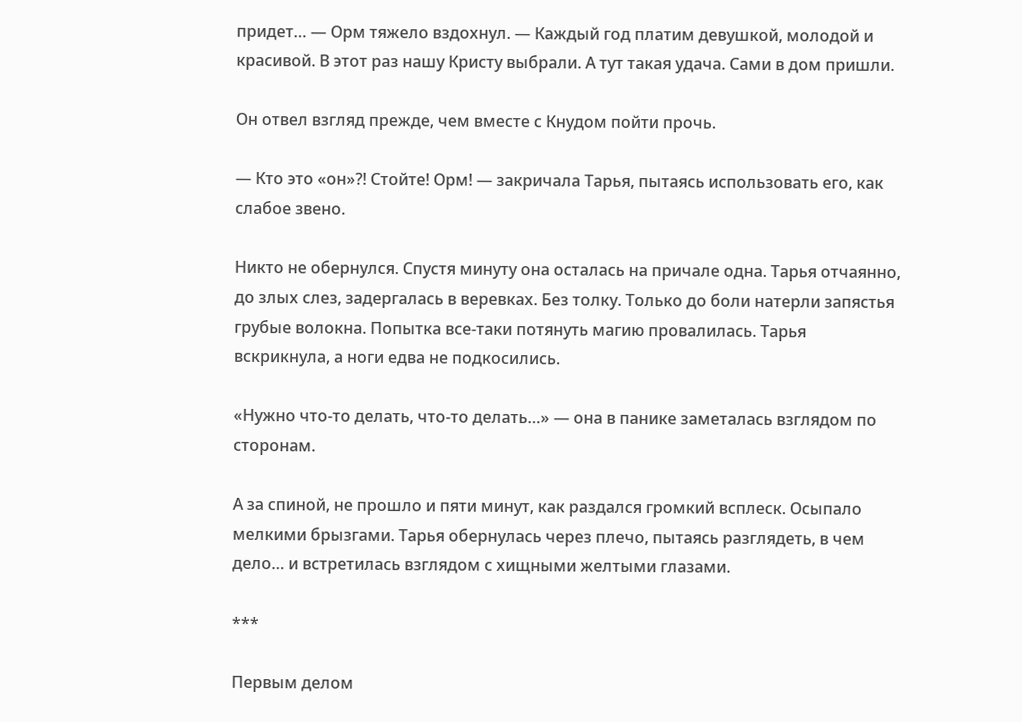придет… — Орм тяжело вздохнул. — Каждый год платим девушкой, молодой и красивой. В этот раз нашу Кристу выбрали. А тут такая удача. Сами в дом пришли.

Он отвел взгляд прежде, чем вместе с Кнудом пойти прочь.

— Кто это «он»?! Стойте! Орм! — закричала Тарья, пытаясь использовать его, как слабое звено.

Никто не обернулся. Спустя минуту она осталась на причале одна. Тарья отчаянно, до злых слез, задергалась в веревках. Без толку. Только до боли натерли запястья грубые волокна. Попытка все-таки потянуть магию провалилась. Тарья вскрикнула, а ноги едва не подкосились.

«Нужно что-то делать, что-то делать…» — она в панике заметалась взглядом по сторонам.

А за спиной, не прошло и пяти минут, как раздался громкий всплеск. Осыпало мелкими брызгами. Тарья обернулась через плечо, пытаясь разглядеть, в чем дело… и встретилась взглядом с хищными желтыми глазами.

***

Первым делом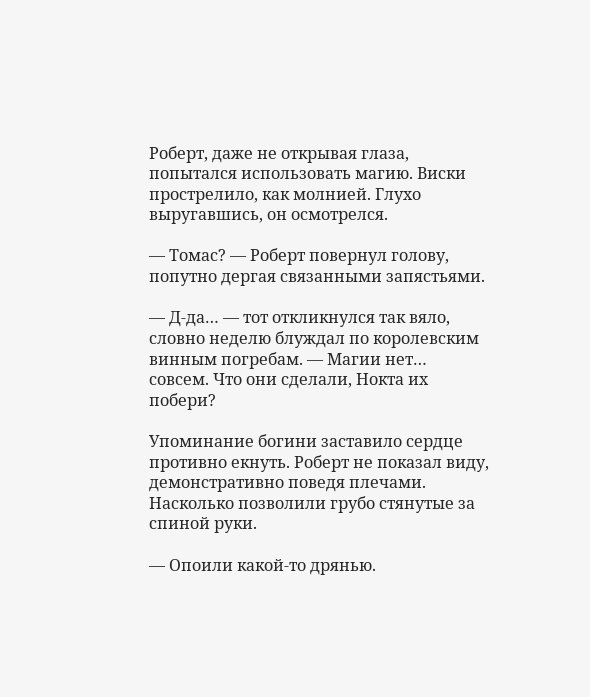Роберт, даже не открывая глаза, попытался использовать магию. Виски прострелило, как молнией. Глухо выругавшись, он осмотрелся.

— Томас? — Роберт повернул голову, попутно дергая связанными запястьями.

— Д-да… — тот откликнулся так вяло, словно неделю блуждал по королевским винным погребам. — Магии нет… совсем. Что они сделали, Нокта их побери?

Упоминание богини заставило сердце противно екнуть. Роберт не показал виду, демонстративно поведя плечами. Насколько позволили грубо стянутые за спиной руки.

— Опоили какой-то дрянью.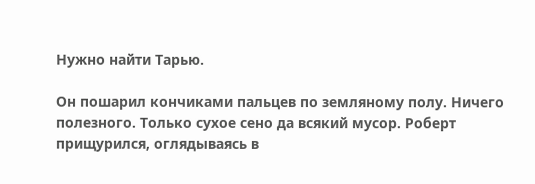Нужно найти Тарью.

Он пошарил кончиками пальцев по земляному полу. Ничего полезного. Только сухое сено да всякий мусор. Роберт прищурился, оглядываясь в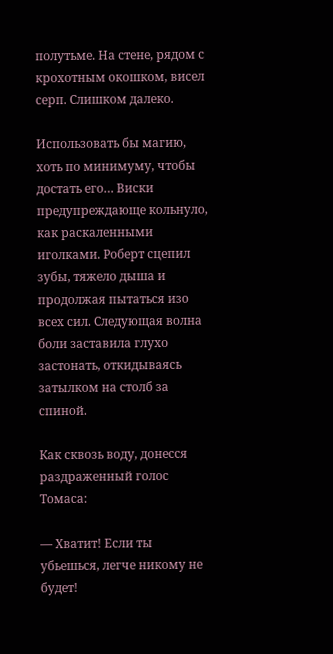полутьме. На стене, рядом с крохотным окошком, висел серп. Слишком далеко.

Использовать бы магию, хоть по минимуму, чтобы достать его… Виски предупреждающе кольнуло, как раскаленными иголками. Роберт сцепил зубы, тяжело дыша и продолжая пытаться изо всех сил. Следующая волна боли заставила глухо застонать, откидываясь затылком на столб за спиной.

Как сквозь воду, донесся раздраженный голос Томаса:

— Хватит! Если ты убьешься, легче никому не будет!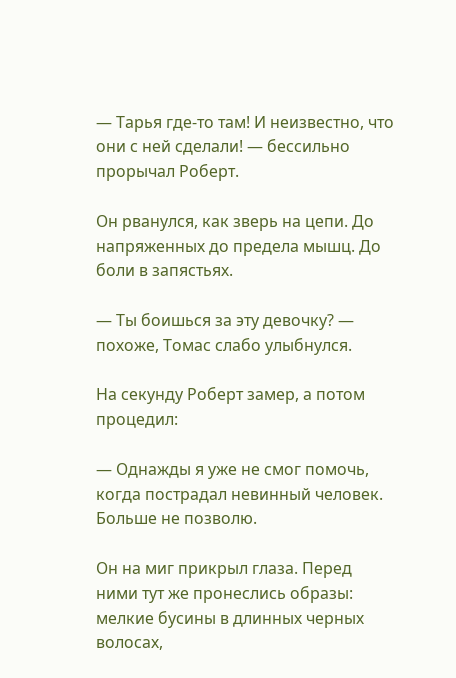— Тарья где-то там! И неизвестно, что они с ней сделали! — бессильно прорычал Роберт.

Он рванулся, как зверь на цепи. До напряженных до предела мышц. До боли в запястьях.

— Ты боишься за эту девочку? — похоже, Томас слабо улыбнулся.

На секунду Роберт замер, а потом процедил:

— Однажды я уже не смог помочь, когда пострадал невинный человек. Больше не позволю.

Он на миг прикрыл глаза. Перед ними тут же пронеслись образы: мелкие бусины в длинных черных волосах,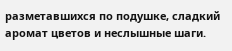разметавшихся по подушке, сладкий аромат цветов и неслышные шаги.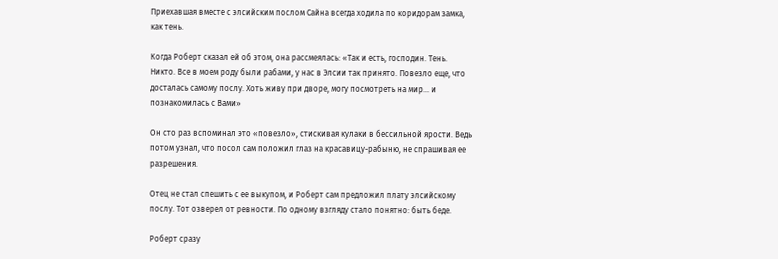Приехавшая вместе с элсийским послом Сайна всегда ходила по коридорам замка, как тень.

Когда Роберт сказал ей об этом, она рассмеялась: «Так и есть, господин. Тень. Никто. Все в моем роду были рабами, у нас в Элсии так принято. Повезло еще, что досталась самому послу. Хоть живу при дворе, могу посмотреть на мир… и познакомилась с Вами»

Он сто раз вспоминал это «повезло», стискивая кулаки в бессильной ярости. Ведь потом узнал, что посол сам положил глаз на красавицу-рабыню, не спрашивая ее разрешения.

Отец не стал спешить с ее выкупом, и Роберт сам предложил плату элсийскому послу. Тот озверел от ревности. По одному взгляду стало понятно: быть беде.

Роберт сразу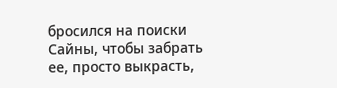бросился на поиски Сайны, чтобы забрать ее, просто выкрасть,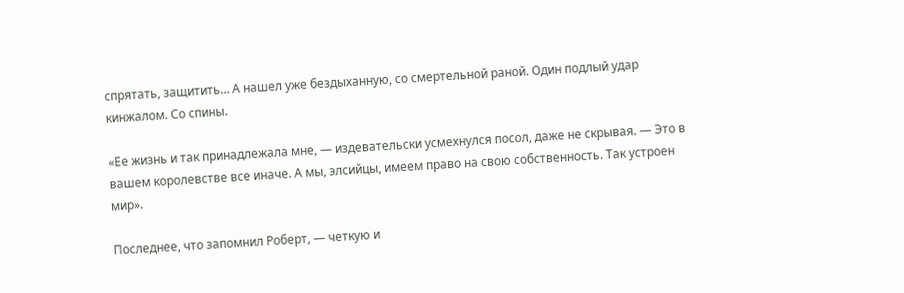спрятать, защитить… А нашел уже бездыханную, со смертельной раной. Один подлый удар кинжалом. Со спины.

«Ее жизнь и так принадлежала мне, — издевательски усмехнулся посол, даже не скрывая. — Это в вашем королевстве все иначе. А мы, элсийцы, имеем право на свою собственность. Так устроен мир».

Последнее, что запомнил Роберт, — четкую и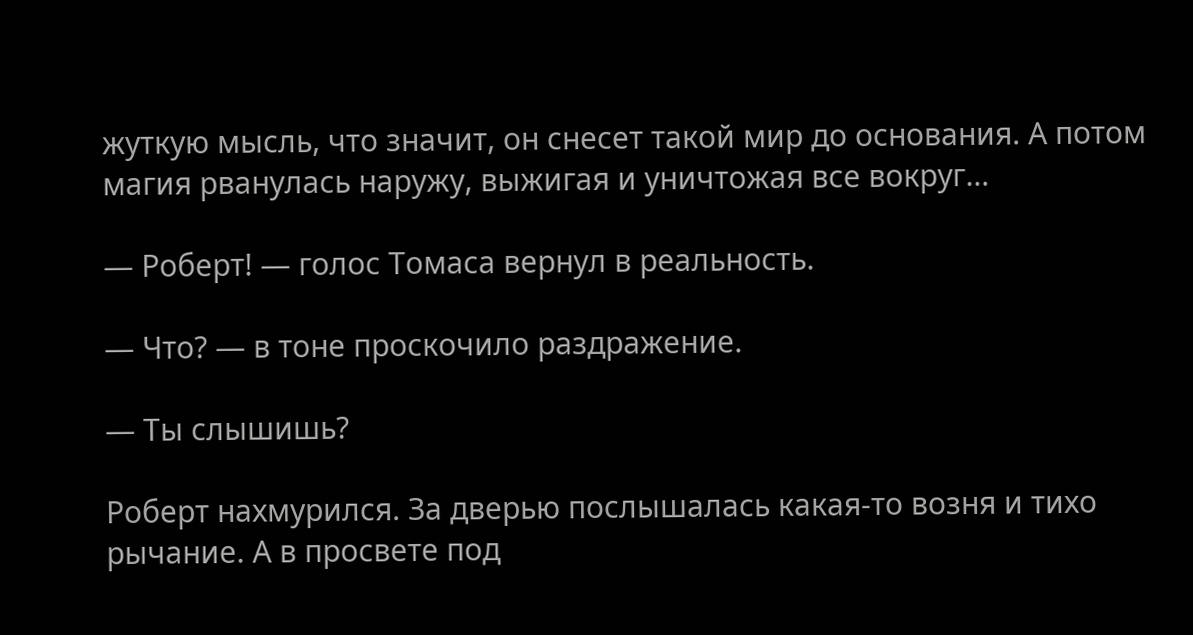жуткую мысль, что значит, он снесет такой мир до основания. А потом магия рванулась наружу, выжигая и уничтожая все вокруг…

— Роберт! — голос Томаса вернул в реальность.

— Что? — в тоне проскочило раздражение.

— Ты слышишь?

Роберт нахмурился. За дверью послышалась какая-то возня и тихо рычание. А в просвете под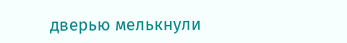дверью мелькнули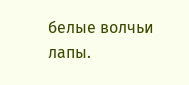белые волчьи лапы.